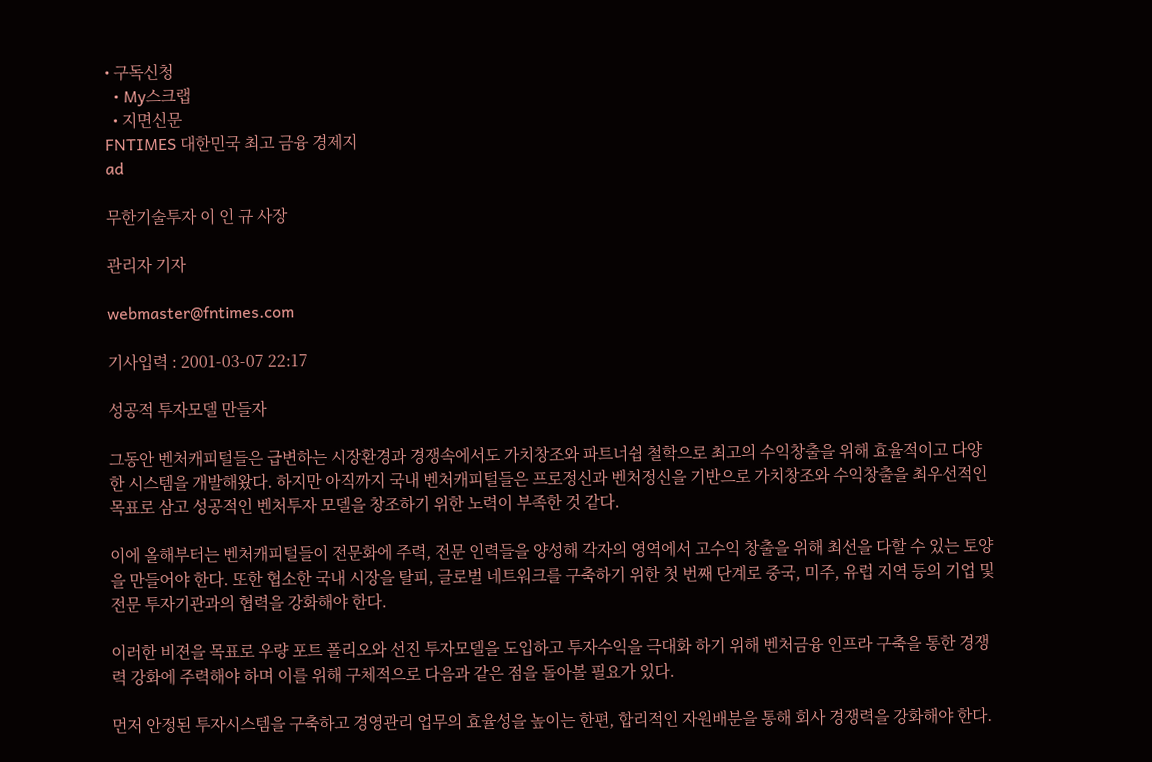• 구독신청
  • My스크랩
  • 지면신문
FNTIMES 대한민국 최고 금융 경제지
ad

무한기술투자 이 인 규 사장

관리자 기자

webmaster@fntimes.com

기사입력 : 2001-03-07 22:17

성공적 투자모델 만들자

그동안 벤처캐피털들은 급변하는 시장환경과 경쟁속에서도 가치창조와 파트너쉽 철학으로 최고의 수익창출을 위해 효율적이고 다양한 시스템을 개발해왔다. 하지만 아직까지 국내 벤처캐피털들은 프로정신과 벤처정신을 기반으로 가치창조와 수익창출을 최우선적인 목표로 삼고 성공적인 벤처투자 모델을 창조하기 위한 노력이 부족한 것 같다.

이에 올해부터는 벤처캐피털들이 전문화에 주력, 전문 인력들을 양성해 각자의 영역에서 고수익 창출을 위해 최선을 다할 수 있는 토양을 만들어야 한다. 또한 협소한 국내 시장을 탈피, 글로벌 네트워크를 구축하기 위한 첫 번째 단계로 중국, 미주, 유럽 지역 등의 기업 및 전문 투자기관과의 협력을 강화해야 한다.

이러한 비젼을 목표로 우량 포트 폴리오와 선진 투자모델을 도입하고 투자수익을 극대화 하기 위해 벤처금융 인프라 구축을 통한 경쟁력 강화에 주력해야 하며 이를 위해 구체적으로 다음과 같은 점을 돌아볼 필요가 있다.

먼저 안정된 투자시스템을 구축하고 경영관리 업무의 효율성을 높이는 한편, 합리적인 자원배분을 통해 회사 경쟁력을 강화해야 한다.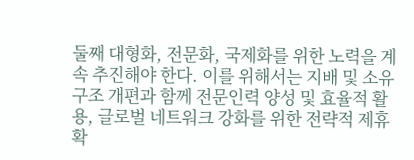둘째 대형화, 전문화, 국제화를 위한 노력을 계속 추진해야 한다. 이를 위해서는 지배 및 소유구조 개편과 함께 전문인력 양성 및 효율적 활용, 글로벌 네트워크 강화를 위한 전략적 제휴 확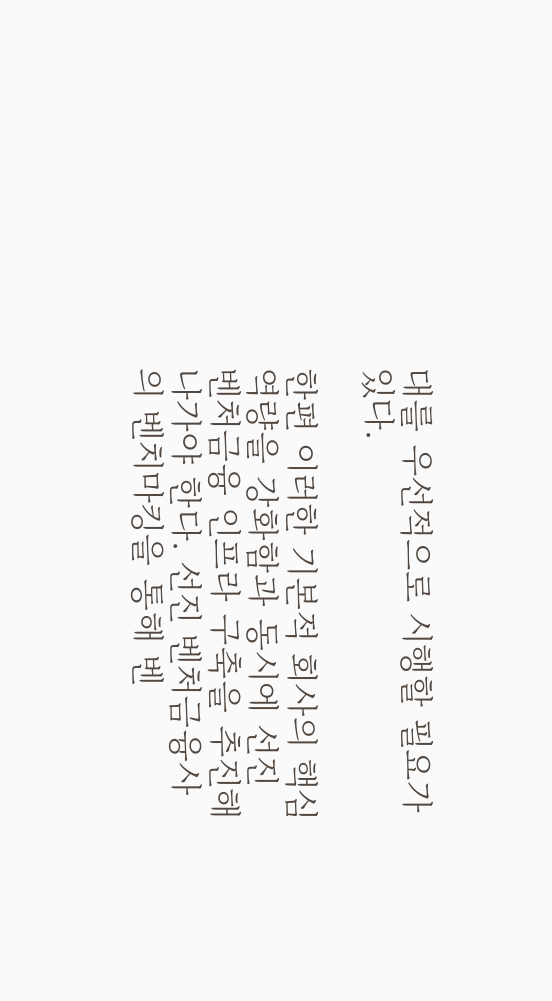대를 우선적으로 시행할 필요가 있다.

한편 이러한 기본적 회사의 핵심역량을 강화함과 동시에 선진 벤처금융 인프라 구축을 추진해 나가야 한다. 선진 벤처금융사의 벤치마킹을 통해 벤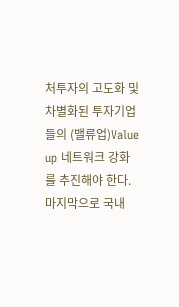처투자의 고도화 및 차별화된 투자기업들의 (밸류업)Value up 네트워크 강화를 추진해야 한다. 마지막으로 국내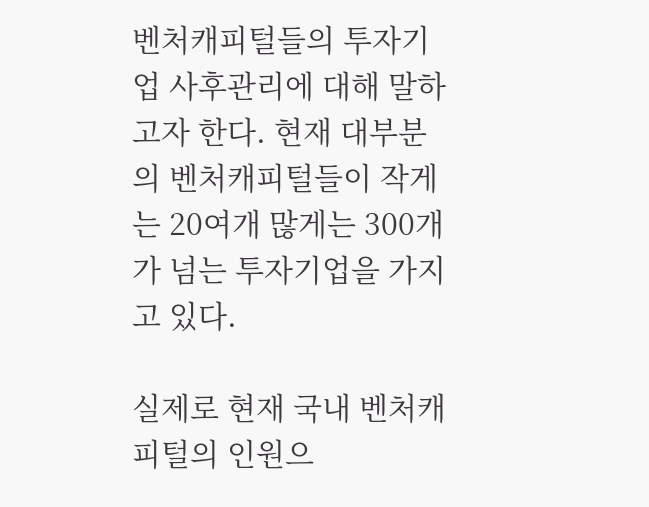벤처캐피털들의 투자기업 사후관리에 대해 말하고자 한다. 현재 대부분의 벤처캐피털들이 작게는 20여개 많게는 300개가 넘는 투자기업을 가지고 있다.

실제로 현재 국내 벤처캐피털의 인원으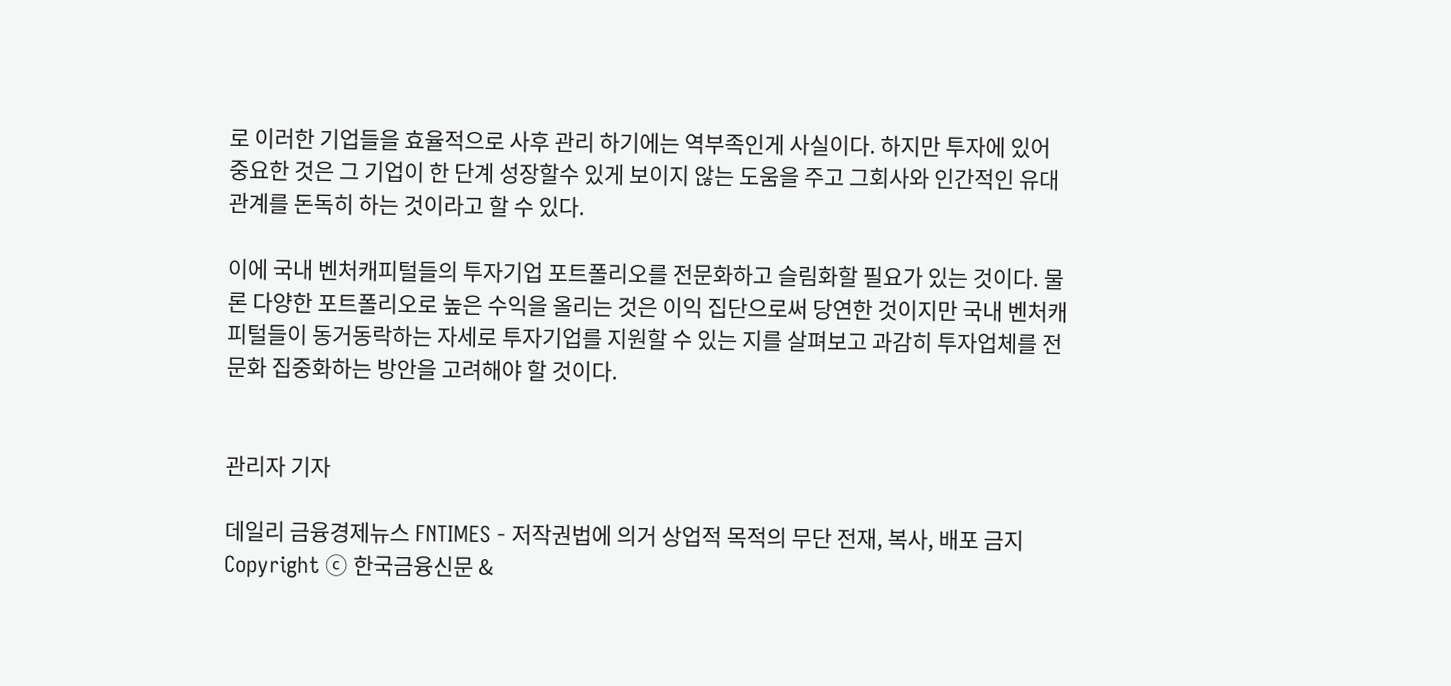로 이러한 기업들을 효율적으로 사후 관리 하기에는 역부족인게 사실이다. 하지만 투자에 있어 중요한 것은 그 기업이 한 단계 성장할수 있게 보이지 않는 도움을 주고 그회사와 인간적인 유대관계를 돈독히 하는 것이라고 할 수 있다.

이에 국내 벤처캐피털들의 투자기업 포트폴리오를 전문화하고 슬림화할 필요가 있는 것이다. 물론 다양한 포트폴리오로 높은 수익을 올리는 것은 이익 집단으로써 당연한 것이지만 국내 벤처캐피털들이 동거동락하는 자세로 투자기업를 지원할 수 있는 지를 살펴보고 과감히 투자업체를 전문화 집중화하는 방안을 고려해야 할 것이다.


관리자 기자

데일리 금융경제뉴스 FNTIMES - 저작권법에 의거 상업적 목적의 무단 전재, 복사, 배포 금지
Copyright ⓒ 한국금융신문 &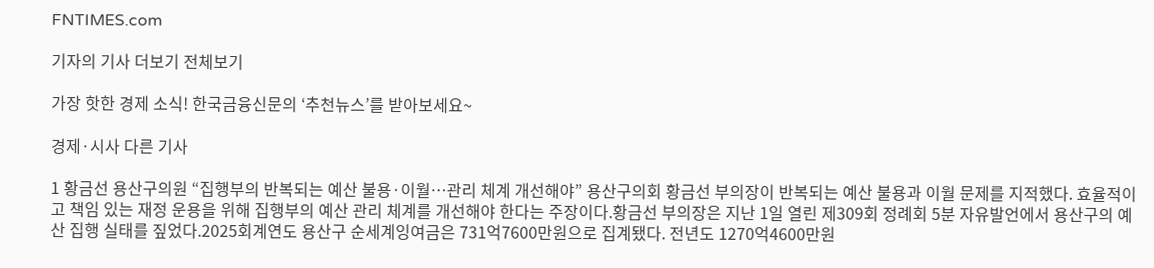FNTIMES.com

기자의 기사 더보기 전체보기

가장 핫한 경제 소식! 한국금융신문의 ‘추천뉴스’를 받아보세요~

경제·시사 다른 기사

1 황금선 용산구의원 “집행부의 반복되는 예산 불용·이월…관리 체계 개선해야” 용산구의회 황금선 부의장이 반복되는 예산 불용과 이월 문제를 지적했다. 효율적이고 책임 있는 재정 운용을 위해 집행부의 예산 관리 체계를 개선해야 한다는 주장이다.황금선 부의장은 지난 1일 열린 제309회 정례회 5분 자유발언에서 용산구의 예산 집행 실태를 짚었다.2025회계연도 용산구 순세계잉여금은 731억7600만원으로 집계됐다. 전년도 1270억4600만원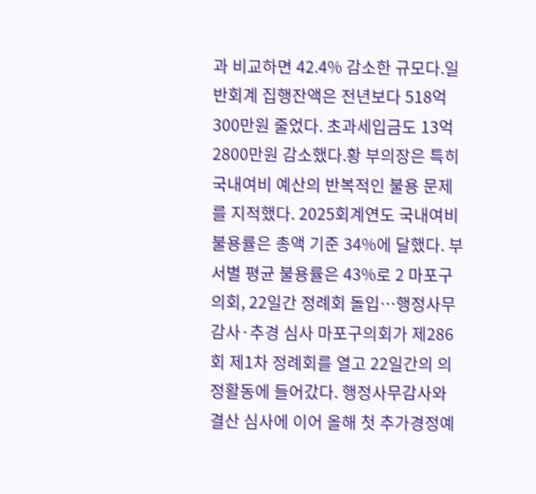과 비교하면 42.4% 감소한 규모다.일반회계 집행잔액은 전년보다 518억300만원 줄었다. 초과세입금도 13억2800만원 감소했다.황 부의장은 특히 국내여비 예산의 반복적인 불용 문제를 지적했다. 2025회계연도 국내여비 불용률은 총액 기준 34%에 달했다. 부서별 평균 불용률은 43%로 2 마포구의회, 22일간 정례회 돌입…행정사무감사·추경 심사 마포구의회가 제286회 제1차 정례회를 열고 22일간의 의정활동에 들어갔다. 행정사무감사와 결산 심사에 이어 올해 첫 추가경정예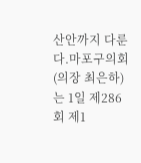산안까지 다룬다.마포구의회(의장 최은하)는 1일 제286회 제1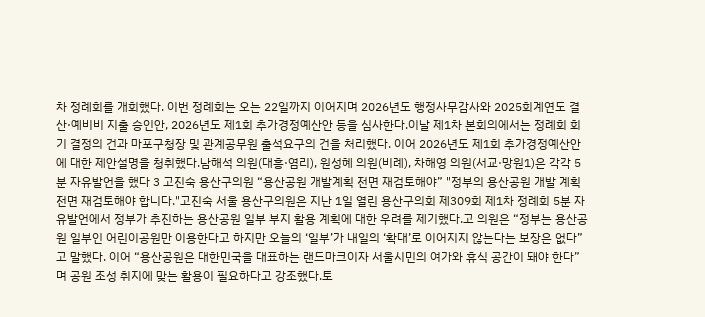차 정례회를 개회했다. 이번 정례회는 오는 22일까지 이어지며 2026년도 행정사무감사와 2025회계연도 결산·예비비 지출 승인안, 2026년도 제1회 추가경정예산안 등을 심사한다.이날 제1차 본회의에서는 정례회 회기 결정의 건과 마포구청장 및 관계공무원 출석요구의 건을 처리했다. 이어 2026년도 제1회 추가경정예산안에 대한 제안설명을 청취했다.남해석 의원(대흥·염리), 원성혜 의원(비례), 차해영 의원(서교·망원1)은 각각 5분 자유발언을 했다 3 고진숙 용산구의원 “용산공원 개발계획 전면 재검토해야” "정부의 용산공원 개발 계획 전면 재검토해야 합니다."고진숙 서울 용산구의원은 지난 1일 열린 용산구의회 제309회 제1차 정례회 5분 자유발언에서 정부가 추진하는 용산공원 일부 부지 활용 계획에 대한 우려를 제기했다.고 의원은 “정부는 용산공원 일부인 어린이공원만 이용한다고 하지만 오늘의 ‘일부’가 내일의 ‘확대’로 이어지지 않는다는 보장은 없다”고 말했다. 이어 “용산공원은 대한민국을 대표하는 랜드마크이자 서울시민의 여가와 휴식 공간이 돼야 한다”며 공원 조성 취지에 맞는 활용이 필요하다고 강조했다.토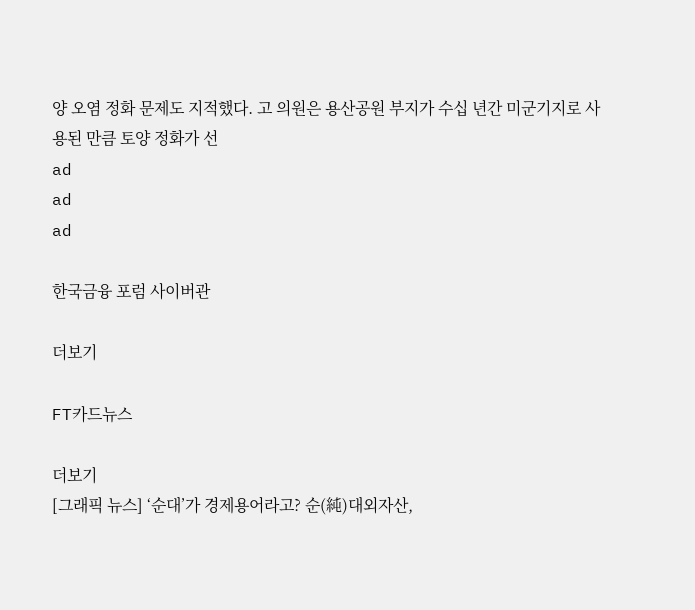양 오염 정화 문제도 지적했다. 고 의원은 용산공원 부지가 수십 년간 미군기지로 사용된 만큼 토양 정화가 선
ad
ad
ad

한국금융 포럼 사이버관

더보기

FT카드뉴스

더보기
[그래픽 뉴스] ‘순대’가 경제용어라고? 순(純)대외자산,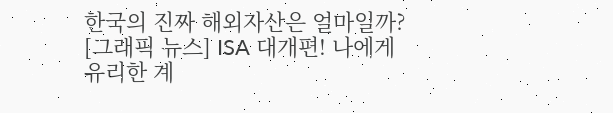한국의 진짜 해외자산은 얼마일까?
[그래픽 뉴스] ISA 대개편! 나에게 유리한 계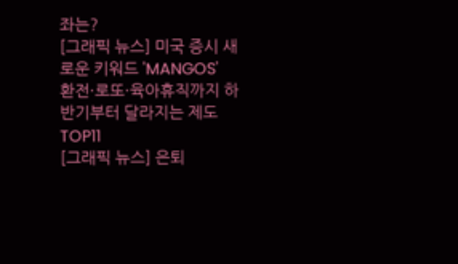좌는?
[그래픽 뉴스] 미국 증시 새로운 키워드 'MANGOS'
환전·로또·육아휴직까지 하반기부터 달라지는 제도 TOP11
[그래픽 뉴스] 은퇴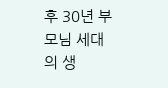후 30년 부모님 세대의 생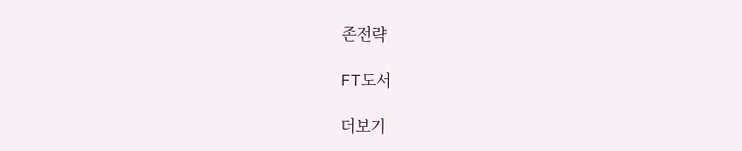존전략

FT도서

더보기